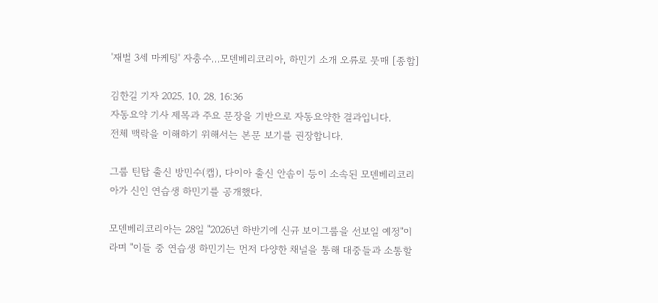'재벌 3세 마케팅' 자충수…모덴베리코리아, 하민기 소개 오류로 뭇매 [종합]

김한길 기자 2025. 10. 28. 16:36
자동요약 기사 제목과 주요 문장을 기반으로 자동요약한 결과입니다.
전체 맥락을 이해하기 위해서는 본문 보기를 권장합니다.

그룹 틴탑 출신 방민수(캡), 다이아 출신 안솜이 등이 소속된 모덴베리코리아가 신인 연습생 하민기를 공개했다.

모덴베리코리아는 28일 "2026년 하반기에 신규 보이그룹을 선보일 예정"이라며 "이들 중 연습생 하민기는 먼저 다양한 채널을 통해 대중들과 소통할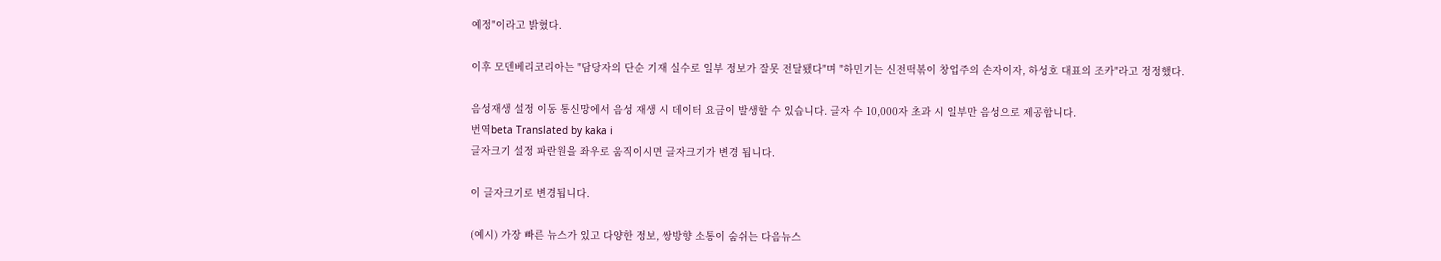예정"이라고 밝혔다.

이후 모덴베리코리아는 "담당자의 단순 기재 실수로 일부 정보가 잘못 전달됐다"며 "하민기는 신전떡볶이 창업주의 손자이자, 하성호 대표의 조카"라고 정정했다.

음성재생 설정 이동 통신망에서 음성 재생 시 데이터 요금이 발생할 수 있습니다. 글자 수 10,000자 초과 시 일부만 음성으로 제공합니다.
번역beta Translated by kaka i
글자크기 설정 파란원을 좌우로 움직이시면 글자크기가 변경 됩니다.

이 글자크기로 변경됩니다.

(예시) 가장 빠른 뉴스가 있고 다양한 정보, 쌍방향 소통이 숨쉬는 다음뉴스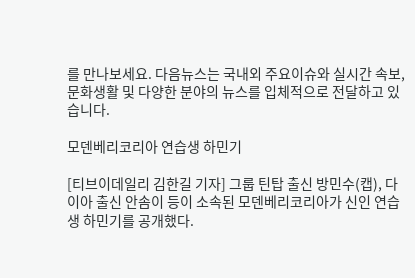를 만나보세요. 다음뉴스는 국내외 주요이슈와 실시간 속보, 문화생활 및 다양한 분야의 뉴스를 입체적으로 전달하고 있습니다.

모덴베리코리아 연습생 하민기

[티브이데일리 김한길 기자] 그룹 틴탑 출신 방민수(캡), 다이아 출신 안솜이 등이 소속된 모덴베리코리아가 신인 연습생 하민기를 공개했다.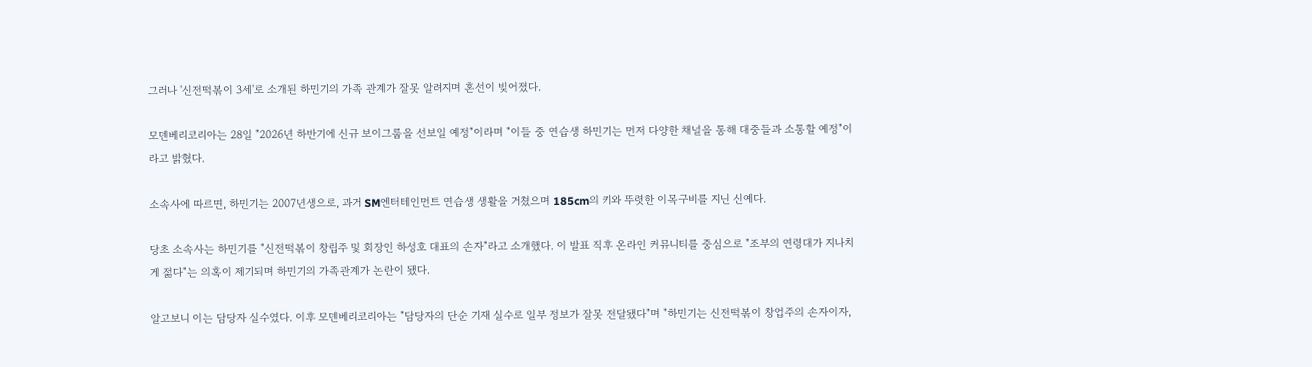그러나 '신전떡볶이 3세'로 소개된 하민기의 가족 관계가 잘못 알려지며 혼선이 빚어졌다.

모덴베리코리아는 28일 "2026년 하반기에 신규 보이그룹을 선보일 예정"이라며 "이들 중 연습생 하민기는 먼저 다양한 채널을 통해 대중들과 소통할 예정"이라고 밝혔다.

소속사에 따르면, 하민기는 2007년생으로, 과거 SM엔터테인먼트 연습생 생활을 거쳤으며 185cm의 키와 뚜렷한 이목구비를 지닌 신예다.

당초 소속사는 하민기를 "신전떡볶이 창립주 및 회장인 하성호 대표의 손자"라고 소개했다. 이 발표 직후 온라인 커뮤니티를 중심으로 "조부의 연령대가 지나치게 젊다"는 의혹이 제기되며 하민기의 가족관계가 논란이 됐다.

알고보니 이는 담당자 실수였다. 이후 모덴베리코리아는 "담당자의 단순 기재 실수로 일부 정보가 잘못 전달됐다"며 "하민기는 신전떡볶이 창업주의 손자이자,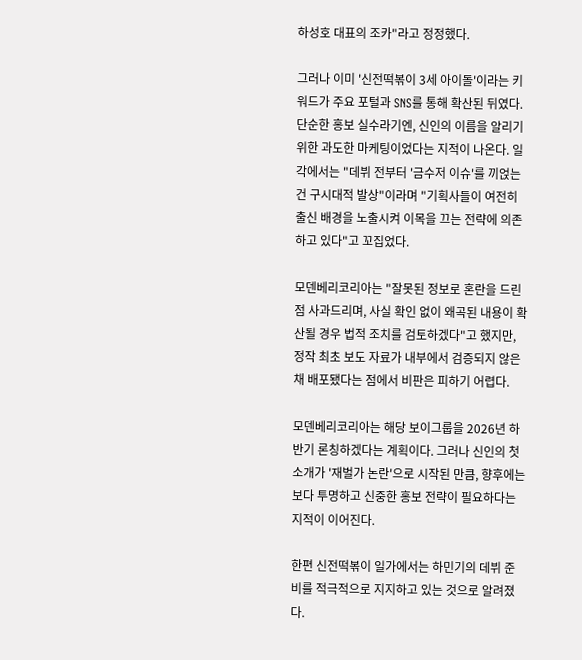하성호 대표의 조카"라고 정정했다.

그러나 이미 '신전떡볶이 3세 아이돌'이라는 키워드가 주요 포털과 SNS를 통해 확산된 뒤였다. 단순한 홍보 실수라기엔, 신인의 이름을 알리기 위한 과도한 마케팅이었다는 지적이 나온다. 일각에서는 "데뷔 전부터 '금수저 이슈'를 끼얹는 건 구시대적 발상"이라며 "기획사들이 여전히 출신 배경을 노출시켜 이목을 끄는 전략에 의존하고 있다"고 꼬집었다.

모덴베리코리아는 "잘못된 정보로 혼란을 드린 점 사과드리며, 사실 확인 없이 왜곡된 내용이 확산될 경우 법적 조치를 검토하겠다"고 했지만, 정작 최초 보도 자료가 내부에서 검증되지 않은 채 배포됐다는 점에서 비판은 피하기 어렵다.

모덴베리코리아는 해당 보이그룹을 2026년 하반기 론칭하겠다는 계획이다. 그러나 신인의 첫 소개가 '재벌가 논란'으로 시작된 만큼, 향후에는 보다 투명하고 신중한 홍보 전략이 필요하다는 지적이 이어진다.

한편 신전떡볶이 일가에서는 하민기의 데뷔 준비를 적극적으로 지지하고 있는 것으로 알려졌다.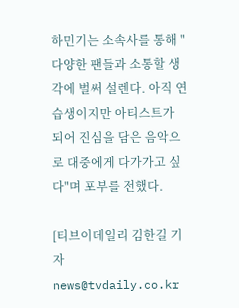하민기는 소속사를 통해 "다양한 팬들과 소통할 생각에 벌써 설렌다. 아직 연습생이지만 아티스트가 되어 진심을 담은 음악으로 대중에게 다가가고 싶다"며 포부를 전했다.

[티브이데일리 김한길 기자 news@tvdaily.co.kr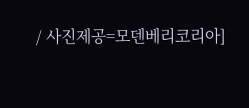/ 사진제공=모덴베리코리아]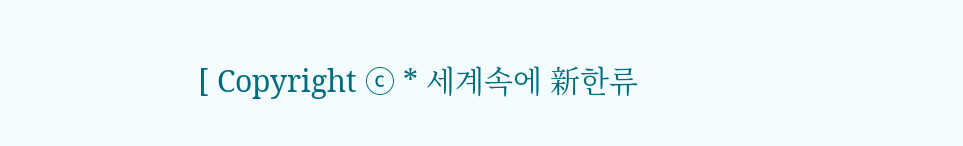[ Copyright ⓒ * 세계속에 新한류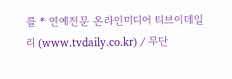를 * 연예전문 온라인미디어 티브이데일리 (www.tvdaily.co.kr) / 무단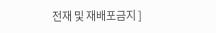전재 및 재배포금지 ]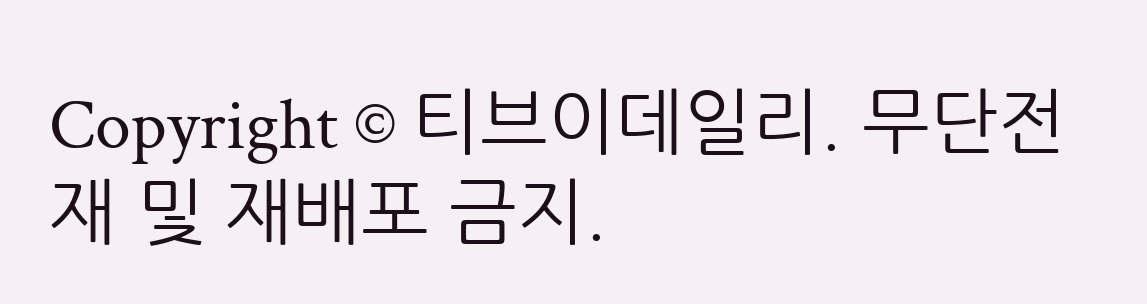Copyright © 티브이데일리. 무단전재 및 재배포 금지.